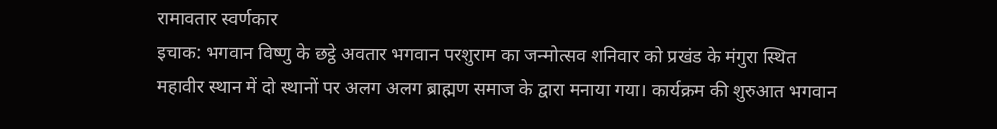रामावतार स्वर्णकार
इचाक: भगवान विष्णु के छट्ठे अवतार भगवान परशुराम का जन्मोत्सव शनिवार को प्रखंड के मंगुरा स्थित महावीर स्थान में दो स्थानों पर अलग अलग ब्राह्मण समाज के द्वारा मनाया गया। कार्यक्रम की शुरुआत भगवान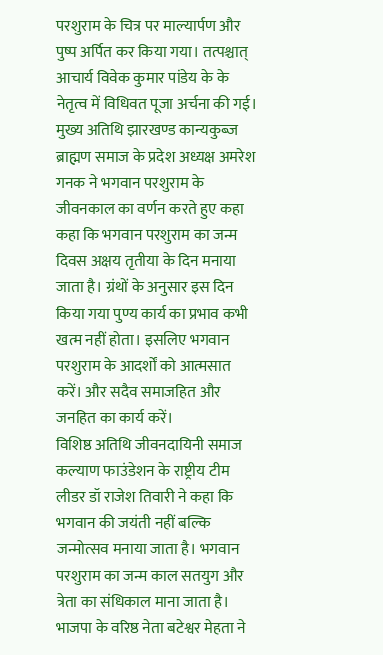परशुराम के चित्र पर माल्यार्पण और पुष्प अर्पित कर किया गया। तत्पश्चात् आचार्य विवेक कुमार पांडेय के के नेतृत्व में विधिवत पूजा अर्चना की गई। मुख्य अतिथि झारखण्ड कान्यकुब्ज ब्राह्मण समाज के प्रदेश अध्यक्ष अमरेश गनक ने भगवान परशुराम के जीवनकाल का वर्णन करते हुए कहा कहा कि भगवान परशुराम का जन्म दिवस अक्षय तृतीया के दिन मनाया जाता है। ग्रंथों के अनुसार इस दिन किया गया पुण्य कार्य का प्रभाव कभी खत्म नहीं होता। इसलिए भगवान परशुराम के आदर्शों को आत्मसात करें। और सदैव समाजहित और जनहित का कार्य करें।
विशिष्ठ अतिथि जीवनदायिनी समाज कल्याण फाउंडेशन के राष्ट्रीय टीम लीडर डॉ राजेश तिवारी ने कहा कि भगवान की जयंती नहीं बल्कि जन्मोत्सव मनाया जाता है। भगवान परशुराम का जन्म काल सतयुग और त्रेता का संधिकाल माना जाता है। भाजपा के वरिष्ठ नेता बटेश्वर मेहता ने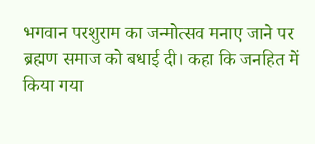भगवान परशुराम का जन्मोत्सव मनाए जाने पर ब्रह्मण समाज को बधाई दी। कहा कि जनहित में किया गया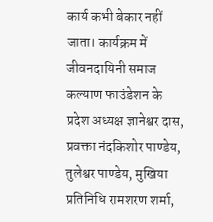कार्य कभी बेकार नहीं जाता। कार्यक्रम में जीवनदायिनी समाज कल्याण फाउंडेशन के प्रदेश अध्यक्ष ज्ञानेश्वर दास, प्रवक्ता नंदकिशोर पाण्डेय, तुलेश्वर पाण्डेय, मुखिया प्रतिनिधि रामशरण शर्मा,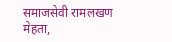समाजसेवी रामलखण मेहता,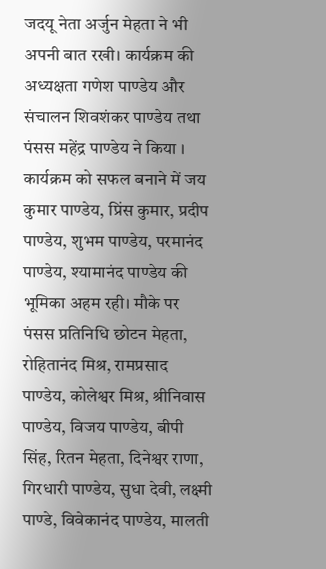जदयू नेता अर्जुन मेहता ने भी अपनी बात रखी। कार्यक्रम की अध्यक्षता गणेश पाण्डेय और संचालन शिवशंकर पाण्डेय तथा पंसस महेंद्र पाण्डेय ने किया ।
कार्यक्रम को सफल बनाने में जय कुमार पाण्डेय, प्रिंस कुमार, प्रदीप पाण्डेय, शुभम पाण्डेय, परमानंद पाण्डेय, श्यामानंद पाण्डेय की भूमिका अहम रही। मौके पर पंसस प्रतिनिधि छोटन मेहता, रोहितानंद मिश्र, रामप्रसाद पाण्डेय, कोलेश्वर मिश्र, श्रीनिवास पाण्डेय, विजय पाण्डेय, बीपी सिंह, रितन मेहता, दिनेश्वर राणा, गिरधारी पाण्डेय, सुधा देवी, लक्ष्मी पाण्डे, विवेकानंद पाण्डेय, मालती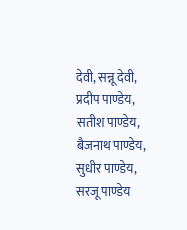देवी, सन्नू देवी, प्रदीप पाण्डेय, सतीश पाण्डेय, बैजनाथ पाण्डेय, सुधीर पाण्डेय, सरजू पाण्डेय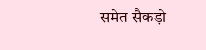समेत सैकड़ो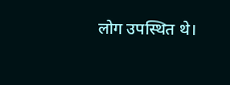लोग उपस्थित थे।